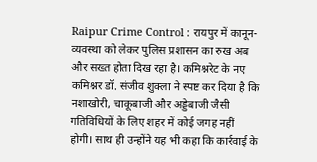Raipur Crime Control : रायपुर में कानून-व्यवस्था को लेकर पुलिस प्रशासन का रुख अब और सख्त होता दिख रहा है। कमिश्नरेट के नए कमिश्नर डॉ. संजीव शुक्ला ने स्पष्ट कर दिया है कि नशाखोरी, चाकूबाजी और अड्डेबाजी जैसी गतिविधियों के लिए शहर में कोई जगह नहीं होगी। साथ ही उन्होंने यह भी कहा कि कार्रवाई के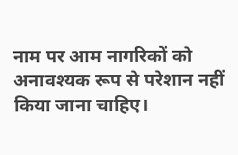नाम पर आम नागरिकों को अनावश्यक रूप से परेशान नहीं किया जाना चाहिए।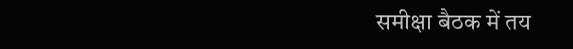समीक्षा बैठक में तय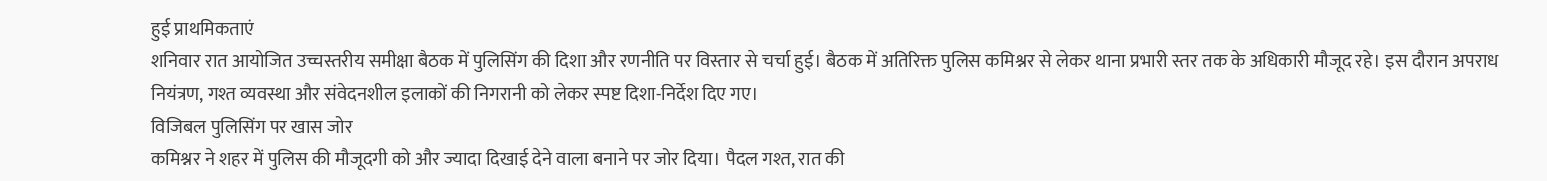हुई प्राथमिकताएं
शनिवार रात आयोजित उच्चस्तरीय समीक्षा बैठक में पुलिसिंग की दिशा और रणनीति पर विस्तार से चर्चा हुई। बैठक में अतिरिक्त पुलिस कमिश्नर से लेकर थाना प्रभारी स्तर तक के अधिकारी मौजूद रहे। इस दौरान अपराध नियंत्रण, गश्त व्यवस्था और संवेदनशील इलाकों की निगरानी को लेकर स्पष्ट दिशा-निर्देश दिए गए।
विजिबल पुलिसिंग पर खास जोर
कमिश्नर ने शहर में पुलिस की मौजूदगी को और ज्यादा दिखाई देने वाला बनाने पर जोर दिया। पैदल गश्त, रात की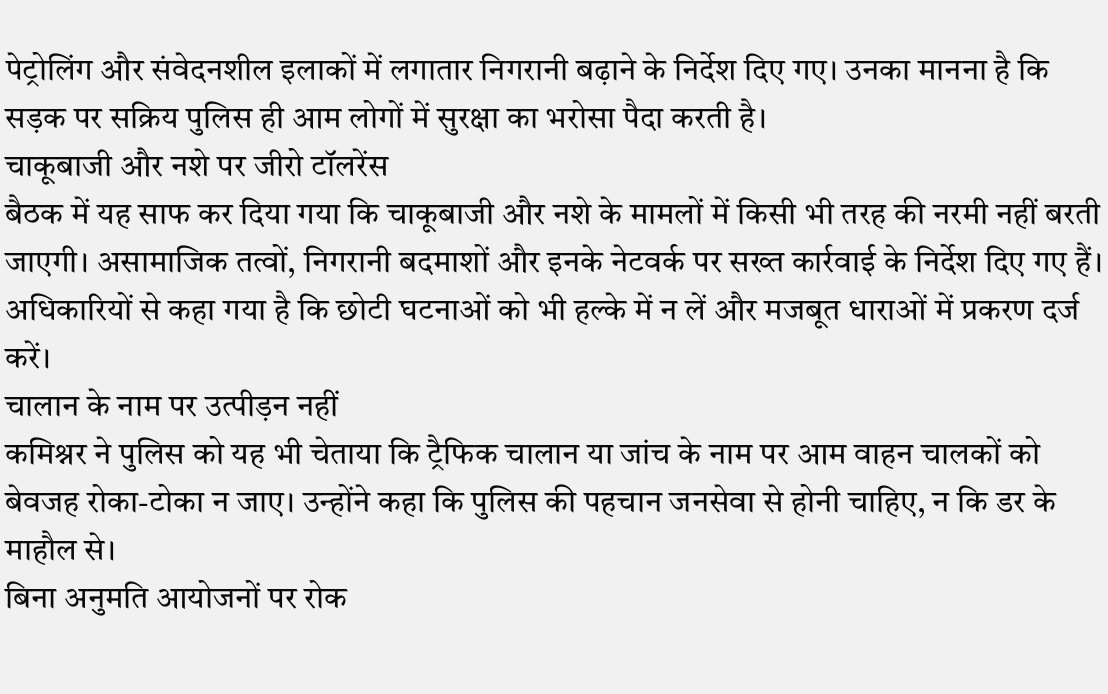पेट्रोलिंग और संवेदनशील इलाकों में लगातार निगरानी बढ़ाने के निर्देश दिए गए। उनका मानना है कि सड़क पर सक्रिय पुलिस ही आम लोगों में सुरक्षा का भरोसा पैदा करती है।
चाकूबाजी और नशे पर जीरो टॉलरेंस
बैठक में यह साफ कर दिया गया कि चाकूबाजी और नशे के मामलों में किसी भी तरह की नरमी नहीं बरती जाएगी। असामाजिक तत्वों, निगरानी बदमाशों और इनके नेटवर्क पर सख्त कार्रवाई के निर्देश दिए गए हैं। अधिकारियों से कहा गया है कि छोटी घटनाओं को भी हल्के में न लें और मजबूत धाराओं में प्रकरण दर्ज करें।
चालान के नाम पर उत्पीड़न नहीं
कमिश्नर ने पुलिस को यह भी चेताया कि ट्रैफिक चालान या जांच के नाम पर आम वाहन चालकों को बेवजह रोका-टोका न जाए। उन्होंने कहा कि पुलिस की पहचान जनसेवा से होनी चाहिए, न कि डर के माहौल से।
बिना अनुमति आयोजनों पर रोक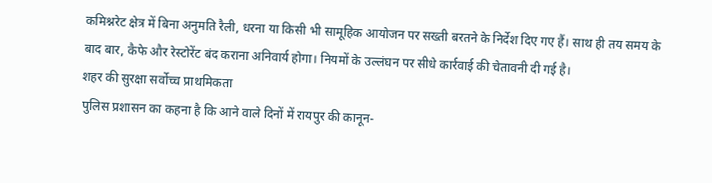कमिश्नरेट क्षेत्र में बिना अनुमति रैली, धरना या किसी भी सामूहिक आयोजन पर सख्ती बरतने के निर्देश दिए गए हैं। साथ ही तय समय के बाद बार, कैफे और रेस्टोरेंट बंद कराना अनिवार्य होगा। नियमों के उल्लंघन पर सीधे कार्रवाई की चेतावनी दी गई है।
शहर की सुरक्षा सर्वोच्च प्राथमिकता
पुलिस प्रशासन का कहना है कि आने वाले दिनों में रायपुर की कानून-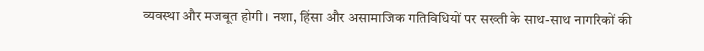व्यवस्था और मजबूत होगी। नशा, हिंसा और असामाजिक गतिविधियों पर सख्ती के साथ-साथ नागरिकों की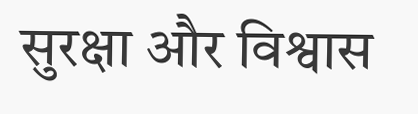सुरक्षा और विश्वास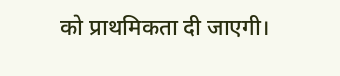को प्राथमिकता दी जाएगी।